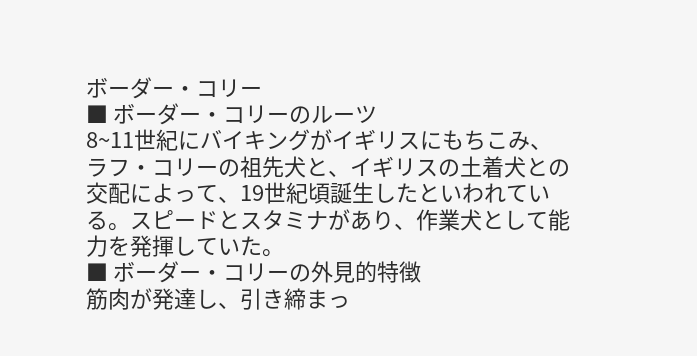ボーダー・コリー
■ ボーダー・コリーのルーツ
8~11世紀にバイキングがイギリスにもちこみ、ラフ・コリーの祖先犬と、イギリスの土着犬との交配によって、19世紀頃誕生したといわれている。スピードとスタミナがあり、作業犬として能力を発揮していた。
■ ボーダー・コリーの外見的特徴
筋肉が発達し、引き締まっ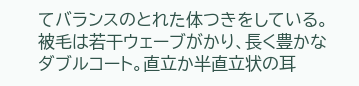てバランスのとれた体つきをしている。被毛は若干ウェーブがかり、長く豊かなダブルコート。直立か半直立状の耳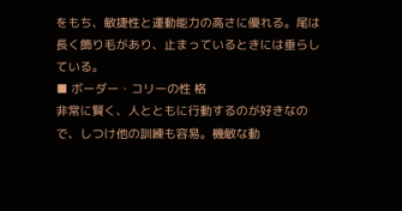をもち、敏捷性と運動能力の高さに優れる。尾は長く飾り毛があり、止まっているときには垂らしている。
■ ボーダー・コリーの性 格
非常に賢く、人とともに行動するのが好きなので、しつけ他の訓練も容易。機敏な動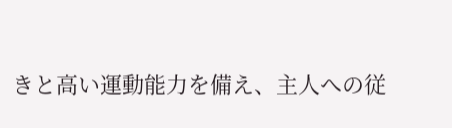きと高い運動能力を備え、主人への従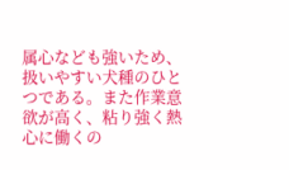属心なども強いため、扱いやすい犬種のひとつである。また作業意欲が高く、粘り強く熱心に働くの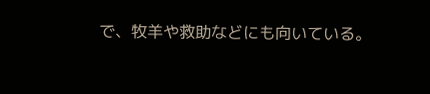で、牧羊や救助などにも向いている。